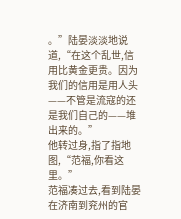。”陆晏淡淡地说道,“在这个乱世,信用比黄金更贵。因为我们的信用是用人头——不管是流寇的还是我们自己的——堆出来的。”
他转过身,指了指地图,“范福,你看这里。”
范福凑过去,看到陆晏在济南到兖州的官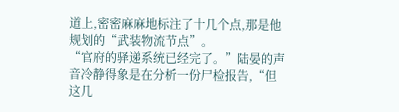道上,密密麻麻地标注了十几个点,那是他规划的“武装物流节点”。
“官府的驿递系统已经完了。”陆晏的声音冷静得象是在分析一份尸检报告,“但这几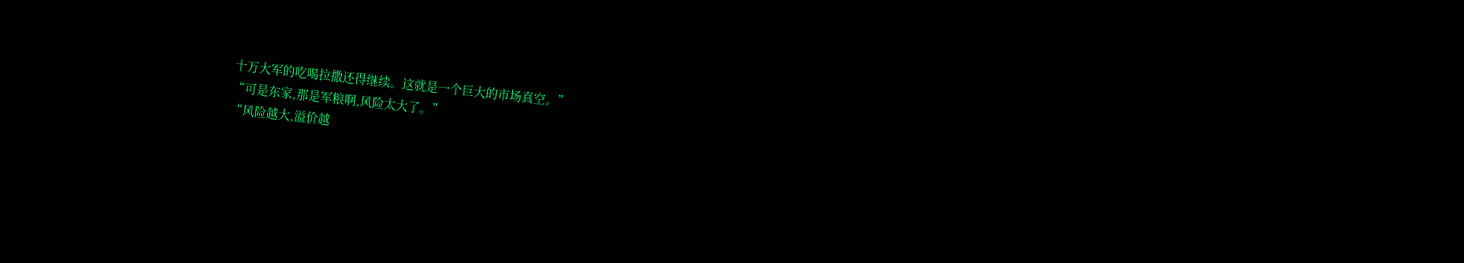十万大军的吃喝拉撒还得继续。这就是一个巨大的市场真空。”
“可是东家,那是军粮啊,风险太大了。”
“风险越大,溢价越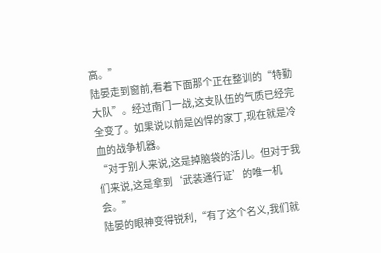高。”
陆晏走到窗前,看着下面那个正在整训的“特勤大队”。经过南门一战,这支队伍的气质已经完全变了。如果说以前是凶悍的家丁,现在就是冷血的战争机器。
“对于别人来说,这是掉脑袋的活儿。但对于我们来说,这是拿到‘武装通行证’的唯一机会。”
陆晏的眼神变得锐利,“有了这个名义,我们就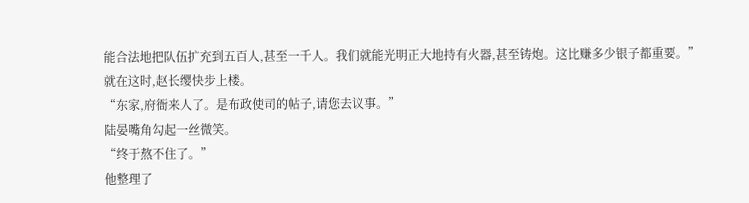能合法地把队伍扩充到五百人,甚至一千人。我们就能光明正大地持有火器,甚至铸炮。这比赚多少银子都重要。”
就在这时,赵长缨快步上楼。
“东家,府衙来人了。是布政使司的帖子,请您去议事。”
陆晏嘴角勾起一丝微笑。
“终于熬不住了。”
他整理了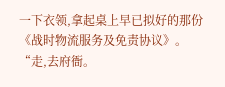一下衣领,拿起桌上早已拟好的那份《战时物流服务及免责协议》。
“走,去府衙。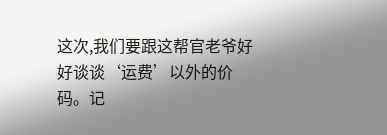这次,我们要跟这帮官老爷好好谈谈‘运费’以外的价码。记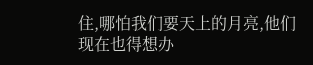住,哪怕我们要天上的月亮,他们现在也得想办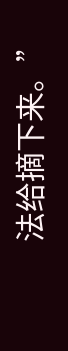法给摘下来。”